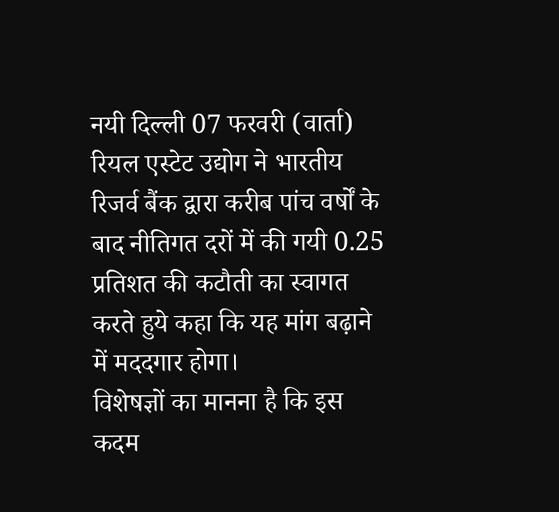नयी दिल्ली 07 फरवरी (वार्ता) रियल एस्टेट उद्योग ने भारतीय रिजर्व बैंक द्वारा करीब पांच वर्षों के बाद नीतिगत दरों में की गयी 0.25 प्रतिशत की कटौती का स्वागत करते हुये कहा कि यह मांग बढ़ाने में मददगार होगा।
विशेषज्ञों का मानना है कि इस कदम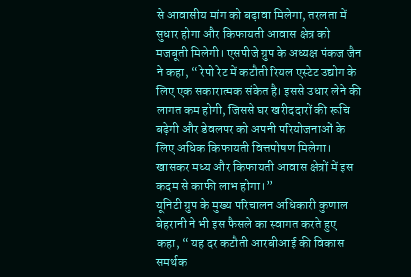से आवासीय मांग को बढ़ावा मिलेगा, तरलता में सुधार होगा और किफायती आवास क्षेत्र को मजबूती मिलेगी। एसपीजे ग्रुप के अध्यक्ष पंकज जैन ने कहा, “ रेपो रेट में कटौती रियल एस्टेट उद्योग के लिए एक सकारात्मक संकेत है। इससे उधार लेने की लागत कम होगी, जिससे घर खरीददारों की रूचि बढ़ेगी और डेवलपर को अपनी परियोजनाओं के लिए अधिक किफायती वित्तपोषण मिलेगा। खासकर मध्य और किफायती आवास क्षेत्रों में इस कदम से काफी लाभ होगा।”
यूनिटी ग्रुप के मुख्य परिचालन अधिकारी कुणाल बेहरानी ने भी इस फैसले का स्वागत करते हुए कहा, “ यह दर कटौती आरबीआई की विकास समर्थक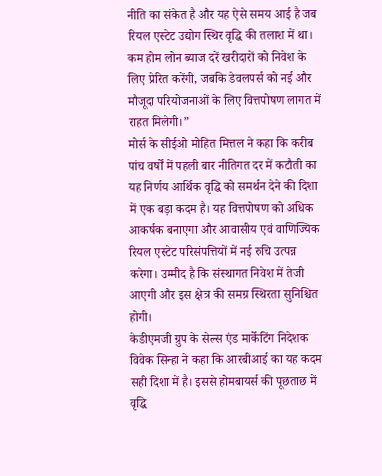नीति का संकेत है और यह ऐसे समय आई है जब रियल एस्टेट उद्योग स्थिर वृद्धि की तलाश में था। कम होम लोन ब्याज दरें खरीदारों को निवेश के लिए प्रेरित करेंगी, जबकि डेवलपर्स को नई और मौजूदा परियोजनाओं के लिए वित्तपोषण लागत में राहत मिलेगी।”
मोर्स के सीईओ मोहित मित्तल ने कहा कि करीब पांच वर्षों में पहली बार नीतिगत दर में कटौती का यह निर्णय आर्थिक वृद्धि को समर्थन देने की दिशा में एक बड़ा कदम है। यह वित्तपोषण को अधिक आकर्षक बनाएगा और आवासीय एवं वाणिज्यिक रियल एस्टेट परिसंपत्तियों में नई रुचि उत्पन्न करेगा। उम्मीद है कि संस्थागत निवेश में तेजी आएगी और इस क्षेत्र की समग्र स्थिरता सुनिश्चित होगी।
केडीएमजी ग्रुप के सेल्स एंड मार्केटिंग निदेशक विवेक सिन्हा ने कहा कि आरबीआई का यह कदम सही दिशा में है। इससे होमबायर्स की पूछताछ में वृद्धि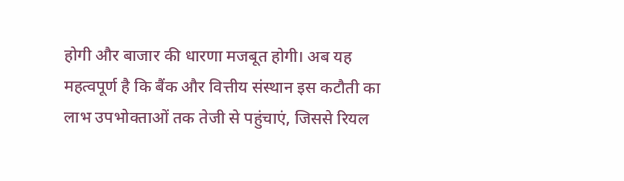होगी और बाजार की धारणा मजबूत होगी। अब यह महत्वपूर्ण है कि बैंक और वित्तीय संस्थान इस कटौती का लाभ उपभोक्ताओं तक तेजी से पहुंचाएं, जिससे रियल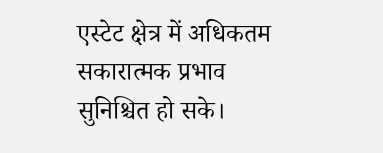एस्टेट क्षेत्र में अधिकतम सकारात्मक प्रभाव सुनिश्चित हो सके।